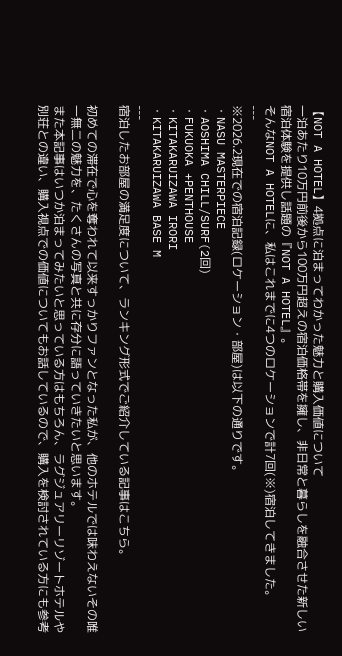【NOT A HOTEL】4拠点に泊まってわかった魅力と購入価値について
一泊あたり10万円前後から100万円超えの宿泊価格帯を擁し、非日常と暮らしを融合させた新しい宿泊体験を提供し話題の『NOT A HOTEL』。
そんなNOT A HOTELに、私はこれまでに4つのロケーションで計7回(※)宿泊してきました。
---
※2026.2現在での宿泊記録(ロケーション・部屋)は以下の通りです。
・NASU MASTERPIECE
・AOSHIMA CHILL/SURF(2回)
・FUKUOKA +PENTHOUSE
・KITAKARUIZAWA IRORI
・KITAKARUIZAWA BASE M
---
宿泊したお部屋の満足度について、ランキング形式でご紹介している記事はこちら。

初めての滞在で心を奪われて以来すっかりファンとなった私が、他のホテルでは味わえないその唯一無二の魅力を、たくさんの写真と共に存分に語っていきたいと思います。
また本記事はいつか泊まってみたいと思っている方はもちろん、ラグジュアリーリゾートホテルや別荘との違い、購入視点での価値についてもお話しているので、購入を検討されている方にも参考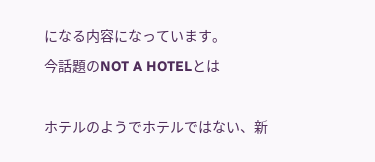になる内容になっています。
今話題のNOT A HOTELとは

ホテルのようでホテルではない、新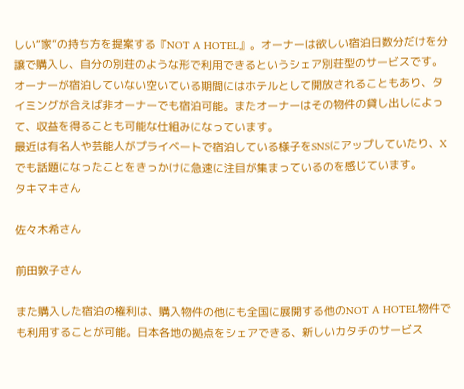しい“家”の持ち方を提案する『NOT A HOTEL』。オーナーは欲しい宿泊日数分だけを分譲で購入し、自分の別荘のような形で利用できるというシェア別荘型のサービスです。
オーナーが宿泊していない空いている期間にはホテルとして開放されることもあり、タイミングが合えば非オーナーでも宿泊可能。またオーナーはその物件の貸し出しによって、収益を得ることも可能な仕組みになっています。
最近は有名人や芸能人がプライベートで宿泊している様子をSNSにアップしていたり、Xでも話題になったことをきっかけに急速に注目が集まっているのを感じています。
タキマキさん

佐々木希さん

前田敦子さん

また購入した宿泊の権利は、購入物件の他にも全国に展開する他のNOT A HOTEL物件でも利用することが可能。日本各地の拠点をシェアできる、新しいカタチのサービス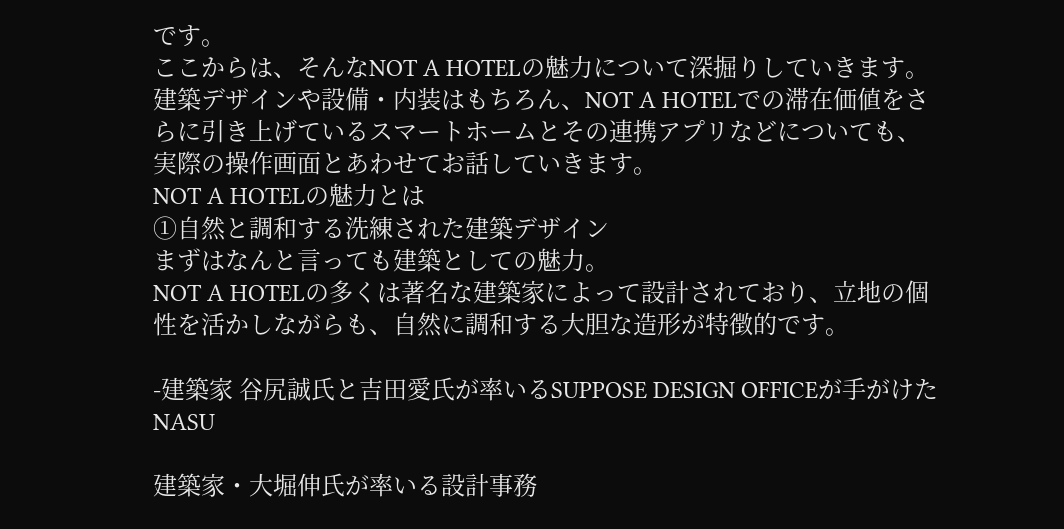です。
ここからは、そんなNOT A HOTELの魅力について深掘りしていきます。建築デザインや設備・内装はもちろん、NOT A HOTELでの滞在価値をさらに引き上げているスマートホームとその連携アプリなどについても、実際の操作画面とあわせてお話していきます。
NOT A HOTELの魅力とは
①自然と調和する洗練された建築デザイン
まずはなんと言っても建築としての魅力。
NOT A HOTELの多くは著名な建築家によって設計されており、立地の個性を活かしながらも、自然に調和する大胆な造形が特徴的です。

-建築家 谷尻誠氏と吉田愛氏が率いるSUPPOSE DESIGN OFFICEが手がけたNASU

建築家・大堀伸氏が率いる設計事務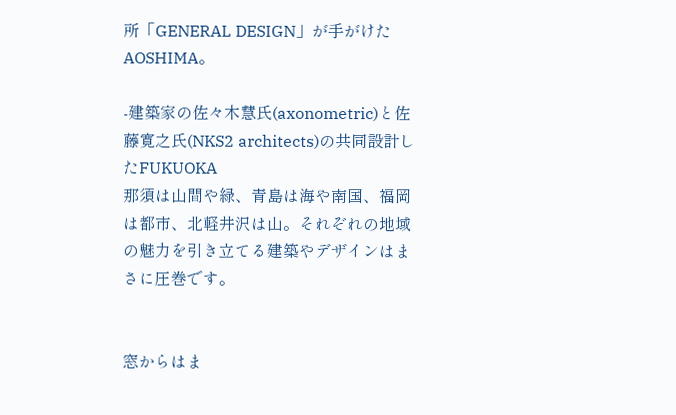所「GENERAL DESIGN」が手がけたAOSHIMA。

-建築家の佐々木慧氏(axonometric)と佐藤寛之氏(NKS2 architects)の共同設計したFUKUOKA
那須は山間や緑、青島は海や南国、福岡は都市、北軽井沢は山。それぞれの地域の魅力を引き立てる建築やデザインはまさに圧巻です。


窓からはま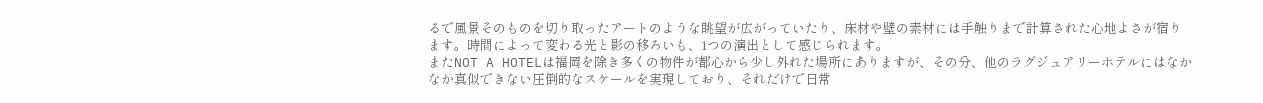るで風景そのものを切り取ったアートのような眺望が広がっていたり、床材や壁の素材には手触りまで計算された心地よさが宿ります。時間によって変わる光と影の移ろいも、1つの演出として感じられます。
またNOT A HOTELは福岡を除き多くの物件が都心から少し外れた場所にありますが、その分、他のラグジュアリーホテルにはなかなか真似できない圧倒的なスケールを実現しており、それだけで日常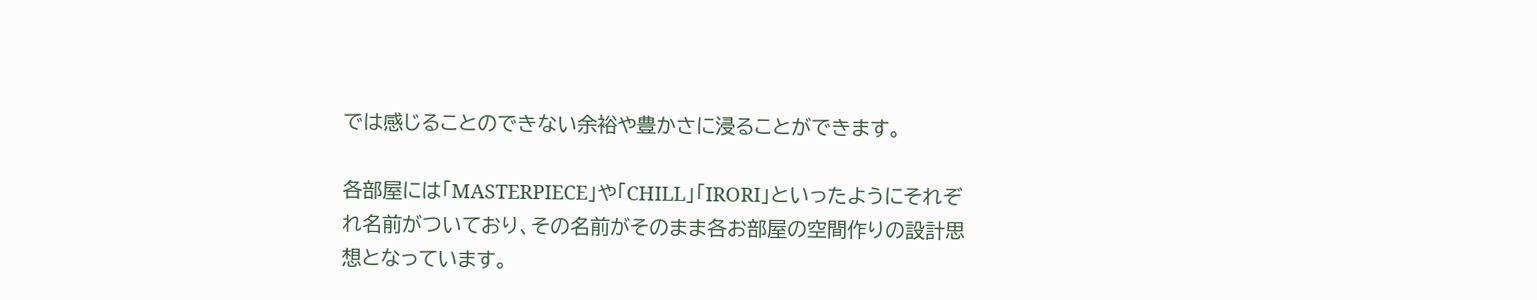では感じることのできない余裕や豊かさに浸ることができます。

各部屋には「MASTERPIECE」や「CHILL」「IRORI」といったようにそれぞれ名前がついており、その名前がそのまま各お部屋の空間作りの設計思想となっています。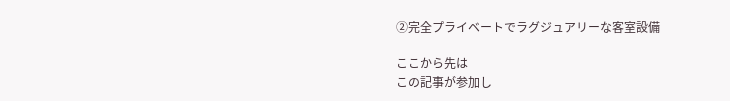②完全プライベートでラグジュアリーな客室設備

ここから先は
この記事が参加し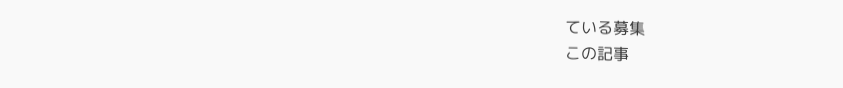ている募集
この記事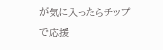が気に入ったらチップで応援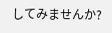してみませんか?